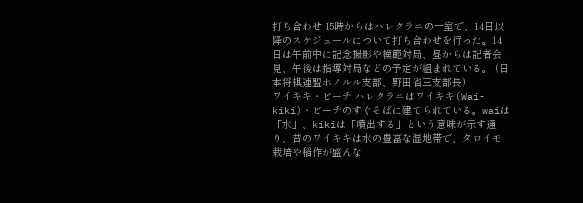打ち合わせ 15時からはハレクラニの一室で、14日以降のスケジュールについて打ち合わせを行った。14日は午前中に記念撮影や模範対局、昼からは記者会見、午後は指導対局などの予定が組まれている。 (日本将棋連盟ホノルル支部、野田省三支部長)
ワイキキ・ビーチ ハレクラニはワイキキ(Wai-kiki)・ビーチのすぐそばに建てられている。waiは「水」、kikiは「噴出する」という意味が示す通り、昔のワイキキは水の豊富な湿地帯で、タロイモ栽培や稲作が盛んな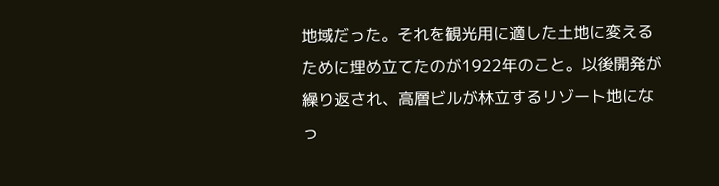地域だった。それを観光用に適した土地に変えるために埋め立てたのが1922年のこと。以後開発が繰り返され、高層ビルが林立するリゾート地になっ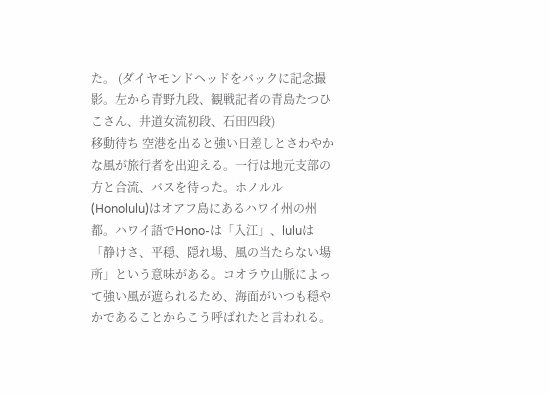た。 (ダイヤモンドヘッドをバックに記念撮影。左から青野九段、観戦記者の青島たつひこさん、井道女流初段、石田四段)
移動待ち 空港を出ると強い日差しとさわやかな風が旅行者を出迎える。一行は地元支部の方と合流、バスを待った。ホノルル(Honolulu)はオアフ島にあるハワイ州の州都。ハワイ語でHono-は「入江」、luluは「静けさ、平穏、隠れ場、風の当たらない場所」という意味がある。コオラウ山脈によって強い風が遮られるため、海面がいつも穏やかであることからこう呼ばれたと言われる。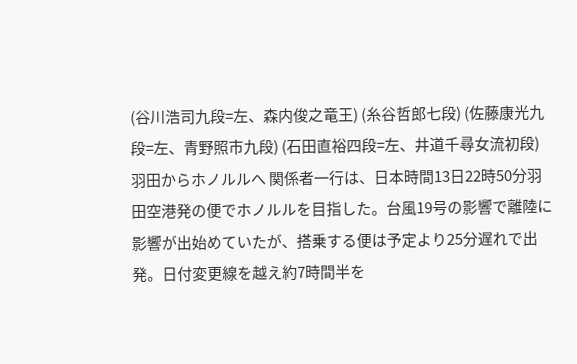(谷川浩司九段=左、森内俊之竜王) (糸谷哲郎七段) (佐藤康光九段=左、青野照市九段) (石田直裕四段=左、井道千尋女流初段)
羽田からホノルルへ 関係者一行は、日本時間13日22時50分羽田空港発の便でホノルルを目指した。台風19号の影響で離陸に影響が出始めていたが、搭乗する便は予定より25分遅れで出発。日付変更線を越え約7時間半を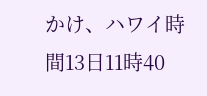かけ、ハワイ時間13日11時40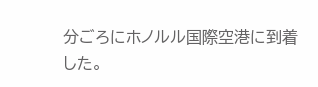分ごろにホノルル国際空港に到着した。